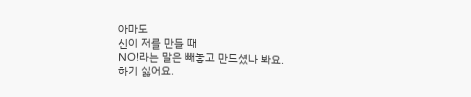아마도
신이 저를 만들 때
NO!라는 말은 빼놓고 만드셨나 봐요.
하기 싫어요.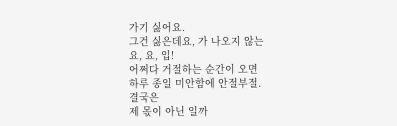가기 싫어요.
그건 싫은데요, 가 나오지 않는
요, 요, 입!
어쩌다 거절하는 순간이 오면
하루 종일 미안함에 안절부절.
결국은
제 몫이 아닌 일까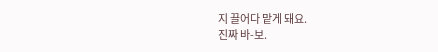지 끌어다 맡게 돼요.
진짜 바-보.